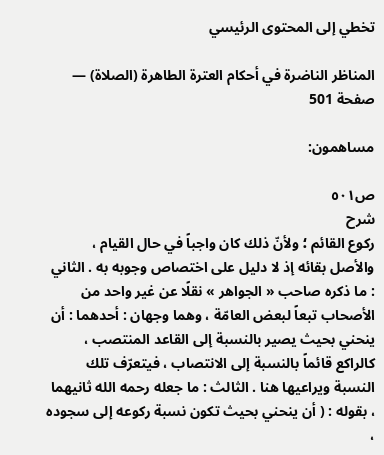تخطي إلى المحتوى الرئيسي

المناظر الناضرة في أحكام العترة الطاهرة (الصلاة) — صفحة 501

مساهمون:

ص٥٠١
شرح
ركوع القائم ؛ ولأنّ ذلك كان واجباً في حال القيام ، والأصل بقائه إذ لا دليل على اختصاص وجوبه به . الثاني : ما ذكره صاحب « الجواهر » نقلًا عن غير واحد من الأصحاب تبعاً لبعض العامّة ، وهما وجهان : أحدهما : أن ينحني بحيث يصير بالنسبة إلى القاعد المنتصب ، كالراكع قائماً بالنسبة إلى الانتصاب ، فيتعرّف تلك النسبة ويراعيها هنا . الثالث : ما جعله رحمه الله ثانيهما ، بقوله : ( أن ينحني بحيث تكون نسبة ركوعه إلى سجوده ،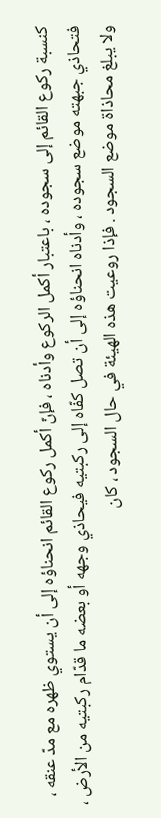كنسبة ركوع القائم إلى سجوده ، باعتبار أكمل الركوع وأدناه ، فإنّ أكمل ركوع القائم انحناؤه إلى أن يستوي ظهره مع مدّ عنقه ، فتحاذي جبهته موضع سجوده ، وأدناه انحناؤه إلى أن تصل كفّاه إلى ركبتيه فيحاذي وجهه أو بعضه ما قدّام ركبتيه من الأرض ، ولا يبلغ محاذاة موضع السجود . فإذا روعيت هذه الهيئة في حال السجود ، كان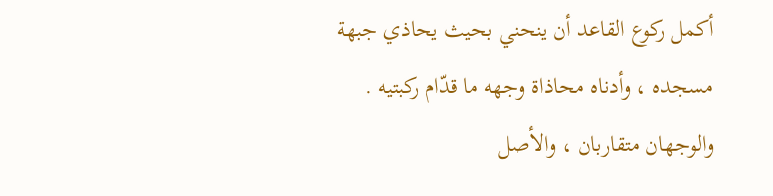أكمل ركوع القاعد أن ينحني بحيث يحاذي جبهة مسجده ، وأدناه محاذاة وجهه ما قدّام ركبتيه . والوجهان متقاربان ، والأصل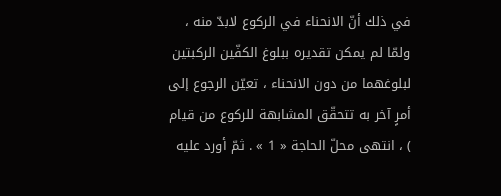في ذلك أنّ الانحناء في الركوع لابدّ منه ، ولمّا لم يمكن تقديره ببلوغ الكفّين الركبتين لبلوغهما من دون الانحناء ، تعيّن الرجوع إلى أمرٍ آخر به تتحقّق المشابهة للركوع من قيام ) ، انتهى محلّ الحاجة « 1 » . ثمّ أورد عليه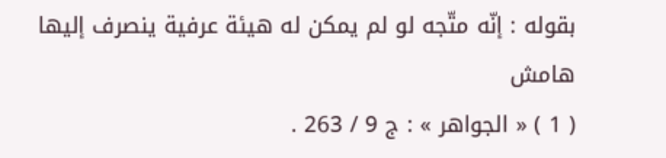بقوله : إنّه متّجه لو لم يمكن له هيئة عرفية ينصرف إليها
هامش
( 1 ) « الجواهر » : ج 9 / 263 .